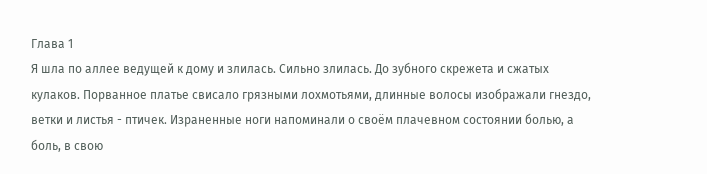Глава 1
Я шла по аллее ведущей к дому и злилась. Сильно злилась. До зубного скрежета и сжатых кулаков. Порванное платье свисало грязными лохмотьями, длинные волосы изображали гнездо, ветки и листья - птичек. Израненные ноги напоминали о своём плачевном состоянии болью, а боль, в свою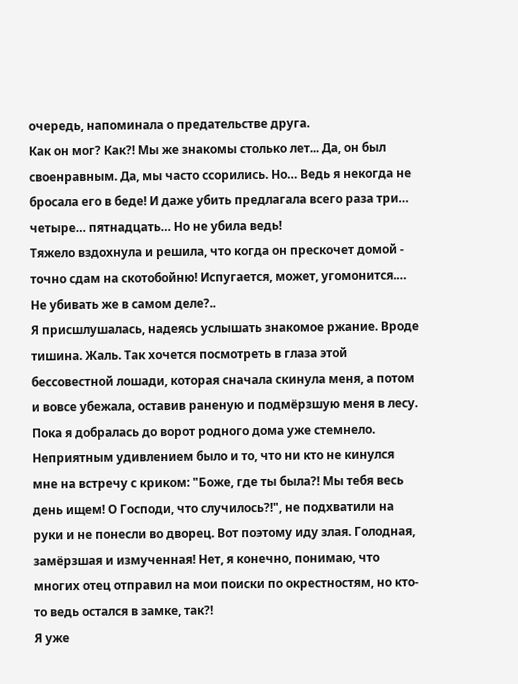очередь, напоминала о предательстве друга.
Как он мог? Как?! Мы же знакомы столько лет... Да, он был своенравным. Да, мы часто ссорились. Но… Ведь я некогда не бросала его в беде! И даже убить предлагала всего раза три… четыре… пятнадцать… Но не убила ведь!
Тяжело вздохнула и решила, что когда он прескочет домой - точно сдам на скотобойню! Испугается, может, угомонится.… Не убивать же в самом деле?..
Я присшлушалась, надеясь услышать знакомое ржание. Вроде тишина. Жаль. Так хочется посмотреть в глаза этой бессовестной лошади, которая сначала скинула меня, а потом и вовсе убежала, оставив раненую и подмёрзшую меня в лесу. Пока я добралась до ворот родного дома уже стемнело. Неприятным удивлением было и то, что ни кто не кинулся мне на встречу с криком: "Боже, где ты была?! Мы тебя весь день ищем! О Господи, что случилось?!", не подхватили на руки и не понесли во дворец. Вот поэтому иду злая. Голодная, замёрзшая и измученная! Нет, я конечно, понимаю, что многих отец отправил на мои поиски по окрестностям, но кто-то ведь остался в замке, так?!
Я уже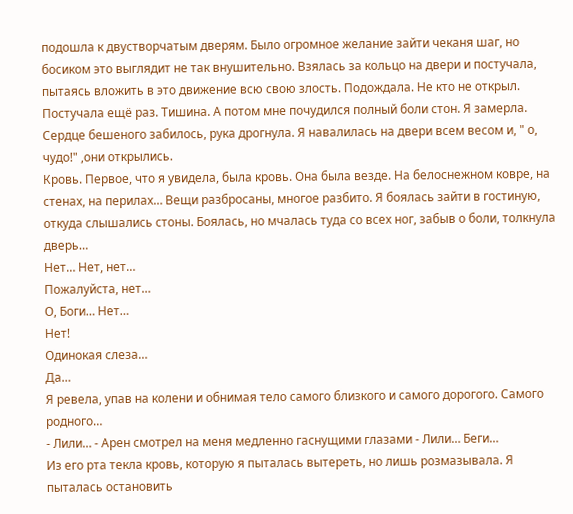подошла к двустворчатым дверям. Было огромное желание зайти чеканя шаг, но босиком это выглядит не так внушительно. Взялась за кольцо на двери и постучала, пытаясь вложить в это движение всю свою злость. Подождала. Не кто не открыл. Постучала ещё раз. Тишина. А потом мне почудился полный боли стон. Я замерла. Сердце бешеного забилось, рука дрогнула. Я навалилась на двери всем весом и, " о, чудо!" ,они открылись.
Кровь. Первое, что я увидела, была кровь. Она была везде. На белоснежном ковре, на стенах, на перилах… Вещи разбросаны, многое разбито. Я боялась зайти в гостиную, откуда слышались стоны. Боялась, но мчалась туда со всех ног, забыв о боли, толкнула дверь…
Нет… Нет, нет…
Пожалуйста, нет…
О, Боги… Нет…
Нет!
Одинокая слеза…
Да…
Я ревела, упав на колени и обнимая тело самого близкого и самого дорогого. Самого родного…
- Лили… - Арен смотрел на меня медленно гаснущими глазами - Лили… Беги…
Из его рта текла кровь, которую я пыталась вытереть, но лишь розмазывала. Я пыталась остановить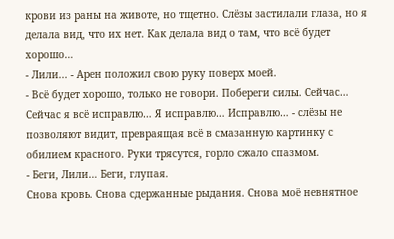крови из раны на животе, но тщетно. Слёзы застилали глаза, но я делала вид, что их нет. Как делала вид о там, что всё будет хорошо…
- Лили... - Арен положил свою руку поверх моей.
- Всё будет хорошо, только не говори. Побереги силы. Сейчас… Сейчас я всё исправлю… Я исправлю… Исправлю… - слёзы не позволяют видит, превраящая всё в смазанную картинку с обилием красного. Руки трясутся, горло сжало спазмом.
- Беги, Лили… Беги, глупая.
Снова кровь. Снова сдержанные рыдания. Снова моё невнятное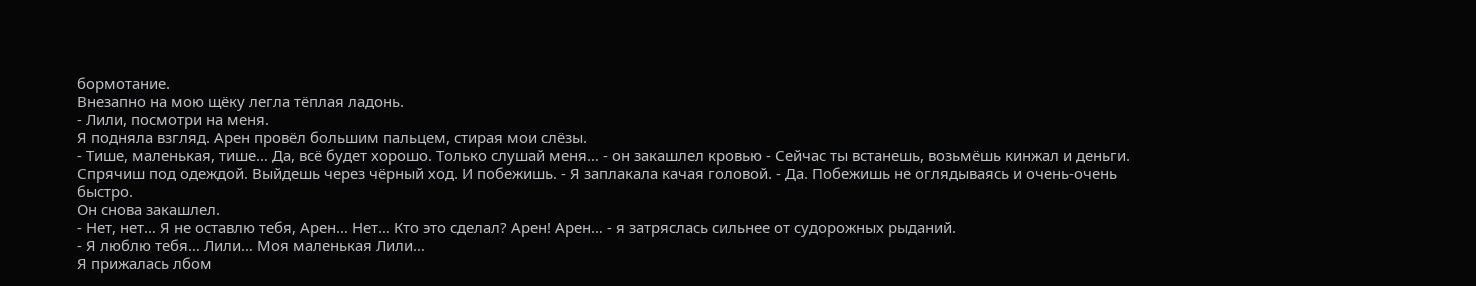бормотание.
Внезапно на мою щёку легла тёплая ладонь.
- Лили, посмотри на меня.
Я подняла взгляд. Арен провёл большим пальцем, стирая мои слёзы.
- Тише, маленькая, тише… Да, всё будет хорошо. Только слушай меня… - он закашлел кровью - Сейчас ты встанешь, возьмёшь кинжал и деньги. Спрячиш под одеждой. Выйдешь через чёрный ход. И побежишь. - Я заплакала качая головой. - Да. Побежишь не оглядываясь и очень-очень быстро.
Он снова закашлел.
- Нет, нет… Я не оставлю тебя, Арен… Нет… Кто это сделал? Арен! Арен… - я затряслась сильнее от судорожных рыданий.
- Я люблю тебя… Лили… Моя маленькая Лили…
Я прижалась лбом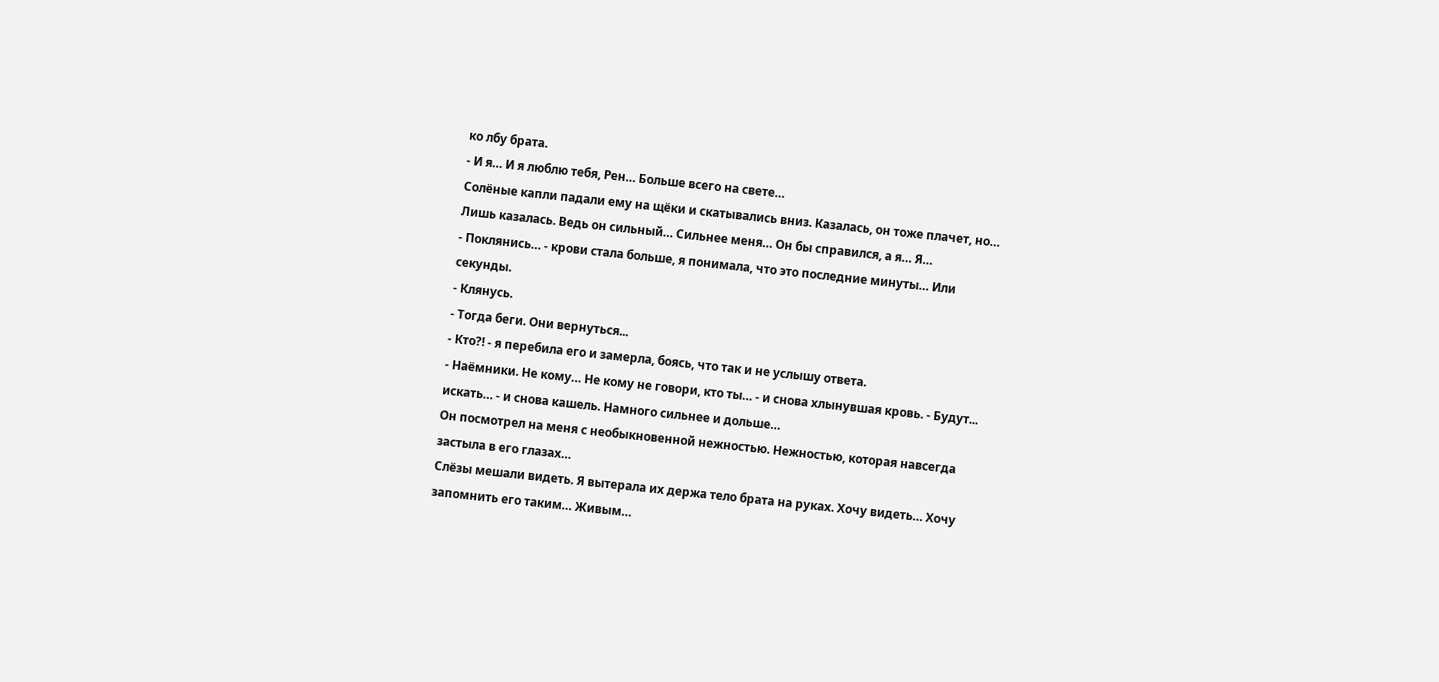ко лбу брата.
- И я… И я люблю тебя, Рен… Больше всего на свете…
Солёные капли падали ему на щёки и скатывались вниз. Казалась, он тоже плачет, но… Лишь казалась. Ведь он сильный… Сильнее меня… Он бы справился, а я… Я…
- Поклянись… - крови стала больше, я понимала, что это последние минуты… Или секунды.
- Клянусь.
- Тогда беги. Они вернуться...
- Кто?! - я перебила его и замерла, боясь, что так и не услышу ответа.
- Наёмники. Не кому… Не кому не говори, кто ты… - и снова хлынувшая кровь. - Будут... искать… - и снова кашель. Намного сильнее и дольше…
Он посмотрел на меня с необыкновенной нежностью. Нежностью, которая навсегда застыла в его глазах…
Слёзы мешали видеть. Я вытерала их держа тело брата на руках. Хочу видеть… Хочу запомнить его таким… Живым…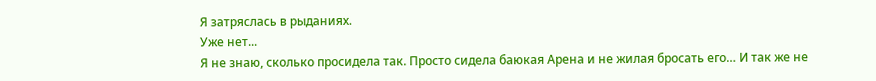Я затряслась в рыданиях.
Уже нет...
Я не знаю, сколько просидела так. Просто сидела баюкая Арена и не жилая бросать его… И так же не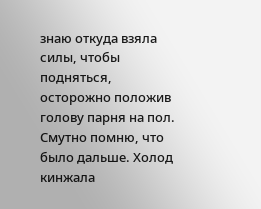знаю откуда взяла силы, чтобы подняться, осторожно положив голову парня на пол.
Смутно помню, что было дальше. Холод кинжала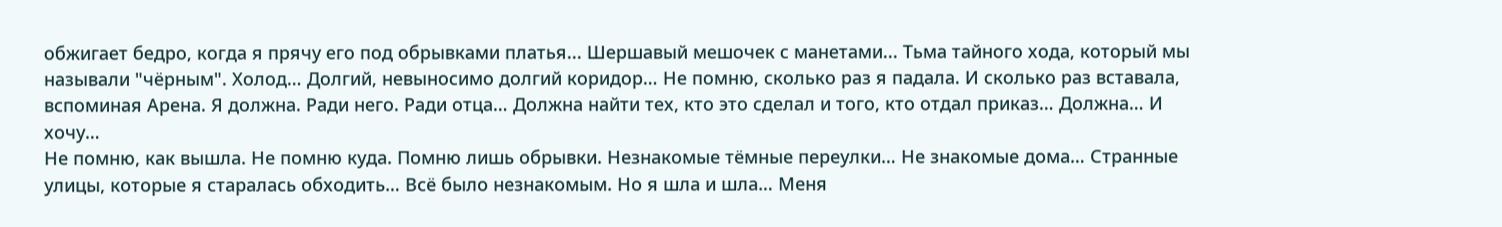обжигает бедро, когда я прячу его под обрывками платья... Шершавый мешочек с манетами... Тьма тайного хода, который мы называли "чёрным". Холод… Долгий, невыносимо долгий коридор… Не помню, сколько раз я падала. И сколько раз вставала, вспоминая Арена. Я должна. Ради него. Ради отца… Должна найти тех, кто это сделал и того, кто отдал приказ… Должна… И хочу…
Не помню, как вышла. Не помню куда. Помню лишь обрывки. Незнакомые тёмные переулки… Не знакомые дома… Странные улицы, которые я старалась обходить… Всё было незнакомым. Но я шла и шла… Меня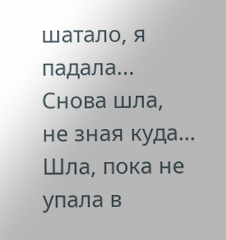шатало, я падала... Снова шла, не зная куда… Шла, пока не упала в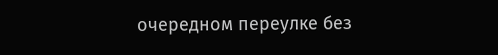очередном переулке без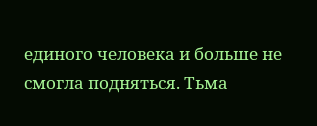единого человека и больше не смогла подняться. Тьма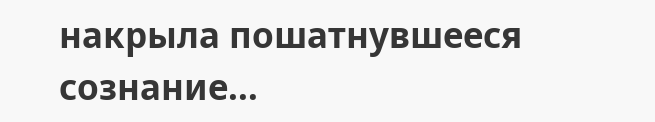накрыла пошатнувшееся сознание…